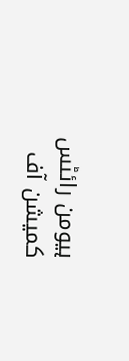ہیومن رائٹس کمیشن آف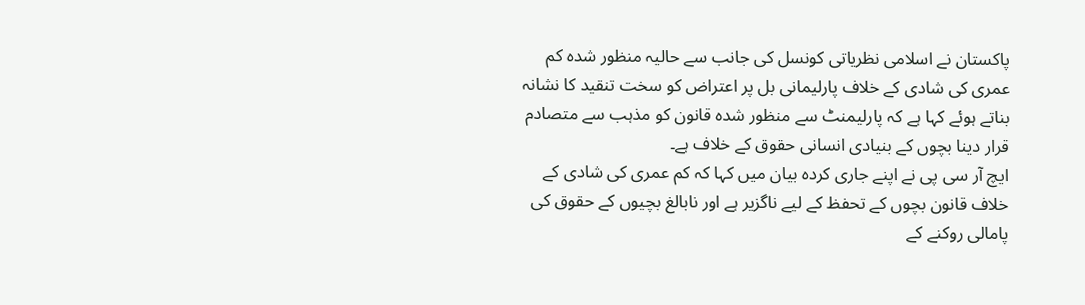پاکستان نے اسلامی نظریاتی کونسل کی جانب سے حالیہ منظور شدہ کم عمری کی شادی کے خلاف پارلیمانی بل پر اعتراض کو سخت تنقید کا نشانہ بناتے ہوئے کہا ہے کہ پارلیمنٹ سے منظور شدہ قانون کو مذہب سے متصادم قرار دینا بچوں کے بنیادی انسانی حقوق کے خلاف ہے۔
ایچ آر سی پی نے اپنے جاری کردہ بیان میں کہا کہ کم عمری کی شادی کے خلاف قانون بچوں کے تحفظ کے لیے ناگزیر ہے اور نابالغ بچیوں کے حقوق کی پامالی روکنے کے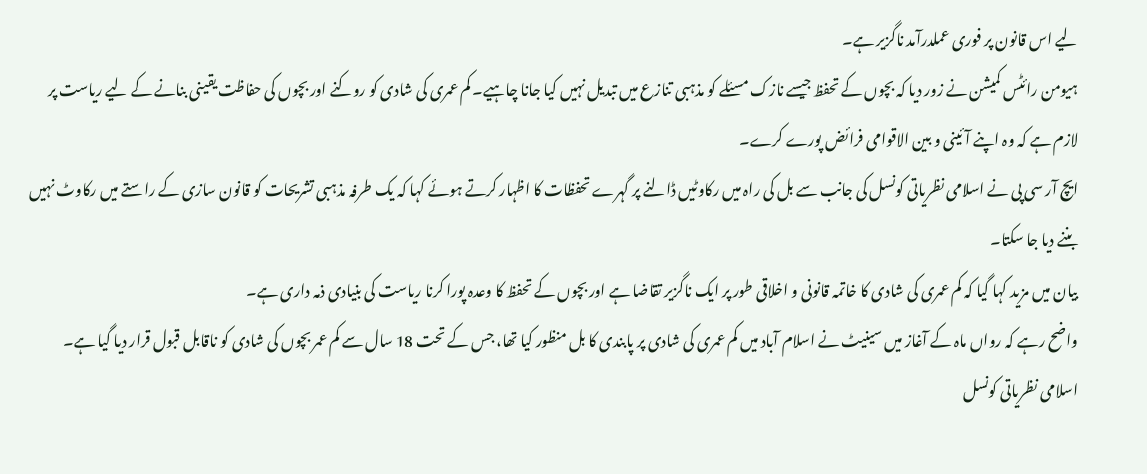لیے اس قانون پر فوری عملدرآمد ناگزیر ہے۔
ہیومن رائٹس کمیشن نے زور دیا کہ بچوں کے تحفظ جیسے نازک مسئلے کو مذہبی تنازع میں تبدیل نہیں کیا جانا چاہیے۔ کم عمری کی شادی کو روکنے اور بچوں کی حفاظت یقینی بنانے کے لیے ریاست پر لازم ہے کہ وہ اپنے آئینی و بین الاقوامی فرائض پورے کرے۔
ایچ آر سی پی نے اسلامی نظریاتی کونسل کی جانب سے بل کی راہ میں رکاوٹیں ڈالنے پر گہرے تحفظات کا اظہار کرتے ہوئے کہا کہ یک طرفہ مذہبی تشریحات کو قانون سازی کے راستے میں رکاوٹ نہیں بننے دیا جا سکتا۔
بیان میں مزید کہا گیا کہ کم عمری کی شادی کا خاتمہ قانونی و اخلاقی طور پر ایک ناگزیر تقاضا ہے اور بچوں کے تحفظ کا وعدہ پورا کرنا ریاست کی بنیادی ذمہ داری ہے۔
واضح رہے کہ رواں ماہ کے آغاز میں سینیٹ نے اسلام آباد میں کم عمری کی شادی پر پابندی کا بل منظور کیا تھا، جس کے تحت 18 سال سے کم عمر بچوں کی شادی کو ناقابل قبول قرار دیا گیا ہے۔
اسلامی نظریاتی کونسل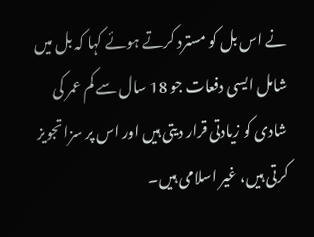نے اس بل کو مسترد کرتے ہوئے کہا کہ بل میں شامل ایسی دفعات جو 18 سال سے کم عمر کی شادی کو زیادتی قرار دیتی ہیں اور اس پر سزا تجویز کرتی ہیں، غیر اسلامی ہیں۔